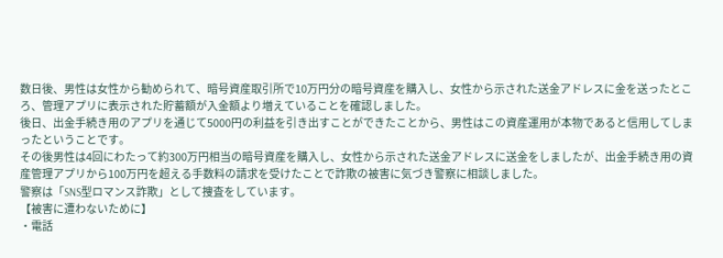数日後、男性は女性から勧められて、暗号資産取引所で10万円分の暗号資産を購入し、女性から示された送金アドレスに金を送ったところ、管理アプリに表示された貯蓄額が入金額より増えていることを確認しました。
後日、出金手続き用のアプリを通じて5000円の利益を引き出すことができたことから、男性はこの資産運用が本物であると信用してしまったということです。
その後男性は4回にわたって約300万円相当の暗号資産を購入し、女性から示された送金アドレスに送金をしましたが、出金手続き用の資産管理アプリから100万円を超える手数料の請求を受けたことで詐欺の被害に気づき警察に相談しました。
警察は「SNS型ロマンス詐欺」として捜査をしています。
【被害に遭わないために】
・電話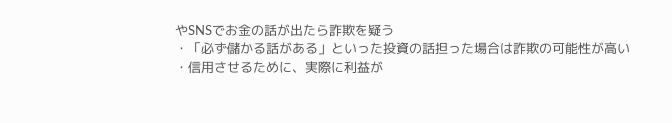やSNSでお金の話が出たら詐欺を疑う
・「必ず儲かる話がある」といった投資の話担った場合は詐欺の可能性が高い
・信用させるために、実際に利益が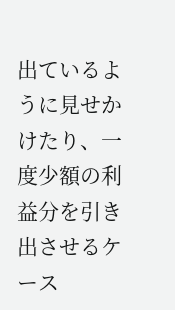出ているように見せかけたり、一度少額の利益分を引き出させるケース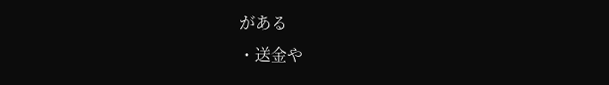がある
・送金や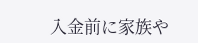入金前に家族や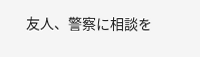友人、警察に相談を